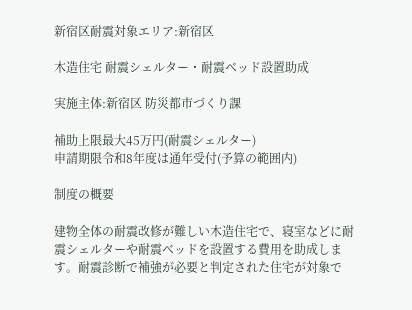新宿区耐震対象エリア:新宿区

木造住宅 耐震シェルター・耐震ベッド設置助成

実施主体:新宿区 防災都市づくり課

補助上限最大45万円(耐震シェルター)
申請期限令和8年度は通年受付(予算の範囲内)

制度の概要

建物全体の耐震改修が難しい木造住宅で、寝室などに耐震シェルターや耐震ベッドを設置する費用を助成します。耐震診断で補強が必要と判定された住宅が対象で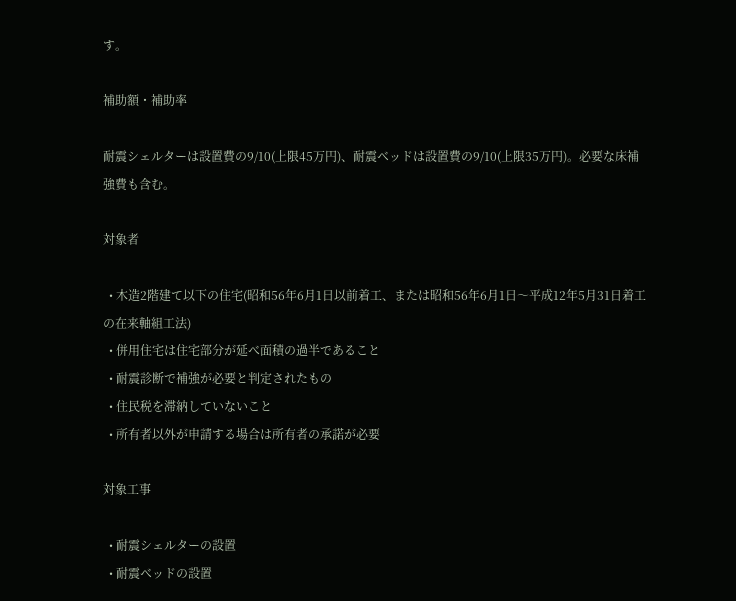す。

補助額・補助率

耐震シェルターは設置費の9/10(上限45万円)、耐震ベッドは設置費の9/10(上限35万円)。必要な床補強費も含む。

対象者

  • 木造2階建て以下の住宅(昭和56年6月1日以前着工、または昭和56年6月1日〜平成12年5月31日着工の在来軸組工法)
  • 併用住宅は住宅部分が延べ面積の過半であること
  • 耐震診断で補強が必要と判定されたもの
  • 住民税を滞納していないこと
  • 所有者以外が申請する場合は所有者の承諾が必要

対象工事

  • 耐震シェルターの設置
  • 耐震ベッドの設置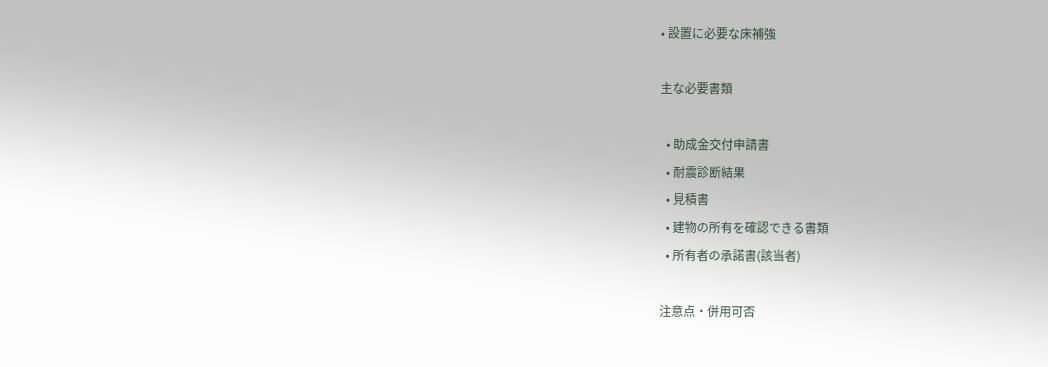• 設置に必要な床補強

主な必要書類

  • 助成金交付申請書
  • 耐震診断結果
  • 見積書
  • 建物の所有を確認できる書類
  • 所有者の承諾書(該当者)

注意点・併用可否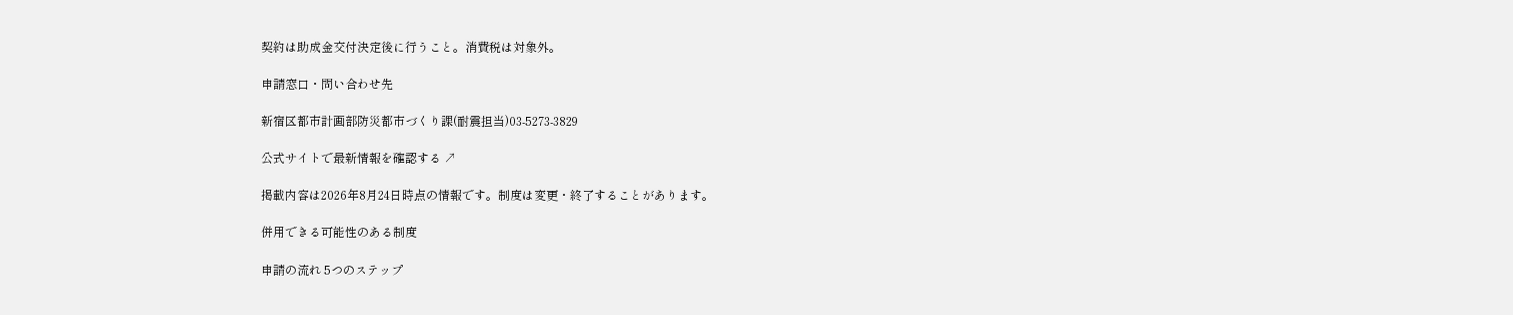契約は助成金交付決定後に行うこと。消費税は対象外。

申請窓口・問い合わせ先

新宿区都市計画部防災都市づくり課(耐震担当)03-5273-3829

公式サイトで最新情報を確認する ↗

掲載内容は2026年8月24日時点の情報です。制度は変更・終了することがあります。

併用できる可能性のある制度

申請の流れ 5つのステップ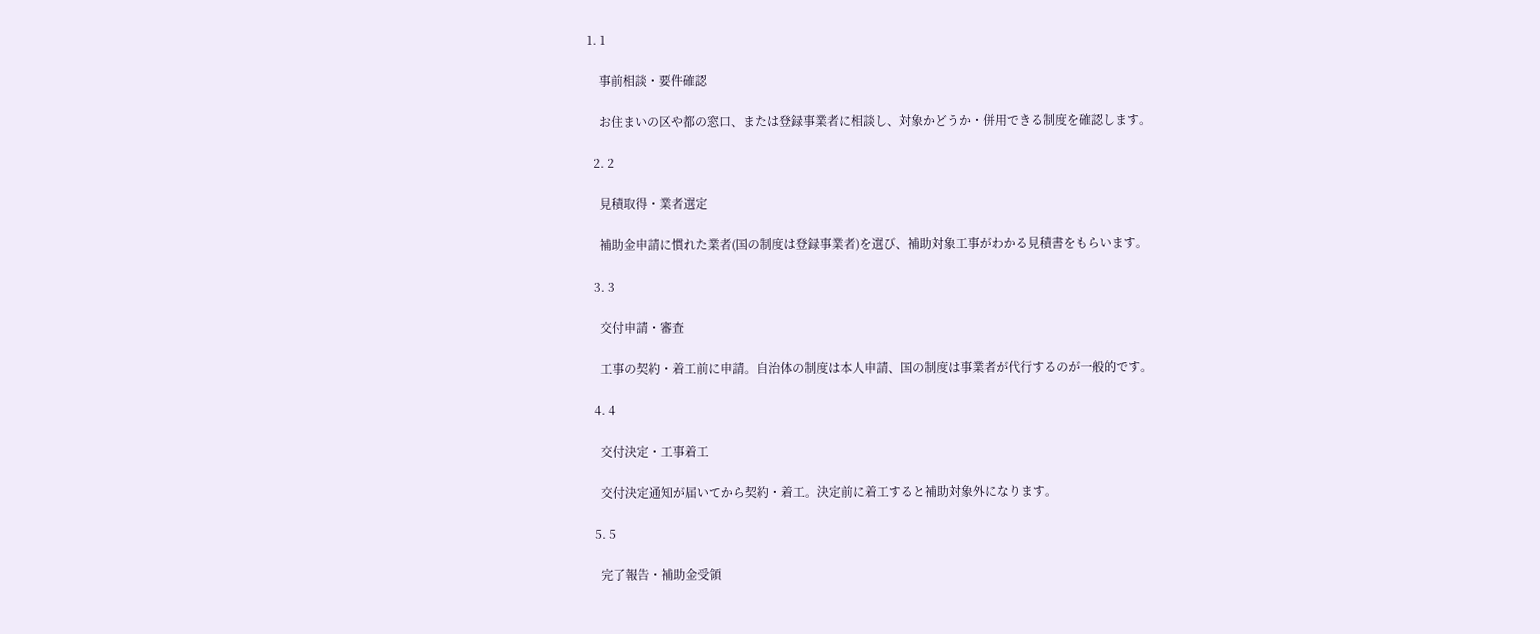1. 1

    事前相談・要件確認

    お住まいの区や都の窓口、または登録事業者に相談し、対象かどうか・併用できる制度を確認します。

  2. 2

    見積取得・業者選定

    補助金申請に慣れた業者(国の制度は登録事業者)を選び、補助対象工事がわかる見積書をもらいます。

  3. 3

    交付申請・審査

    工事の契約・着工前に申請。自治体の制度は本人申請、国の制度は事業者が代行するのが一般的です。

  4. 4

    交付決定・工事着工

    交付決定通知が届いてから契約・着工。決定前に着工すると補助対象外になります。

  5. 5

    完了報告・補助金受領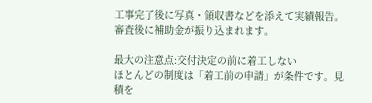工事完了後に写真・領収書などを添えて実績報告。審査後に補助金が振り込まれます。

最大の注意点:交付決定の前に着工しない
ほとんどの制度は「着工前の申請」が条件です。見積を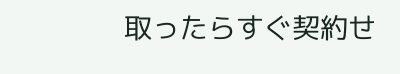取ったらすぐ契約せ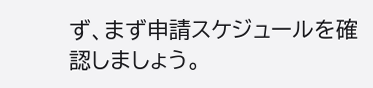ず、まず申請スケジュールを確認しましょう。